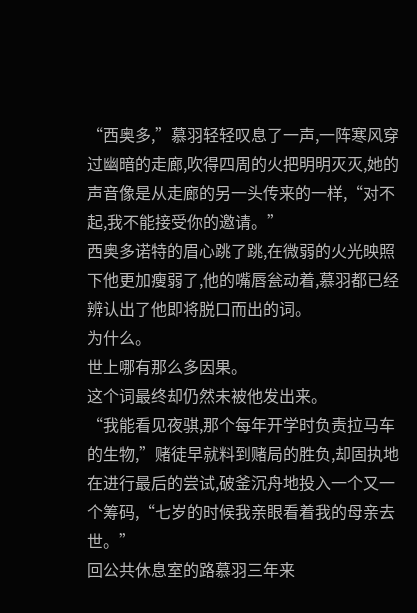“西奥多,”慕羽轻轻叹息了一声,一阵寒风穿过幽暗的走廊,吹得四周的火把明明灭灭,她的声音像是从走廊的另一头传来的一样,“对不起,我不能接受你的邀请。”
西奥多诺特的眉心跳了跳,在微弱的火光映照下他更加瘦弱了,他的嘴唇瓮动着,慕羽都已经辨认出了他即将脱口而出的词。
为什么。
世上哪有那么多因果。
这个词最终却仍然未被他发出来。
“我能看见夜骐,那个每年开学时负责拉马车的生物,”赌徒早就料到赌局的胜负,却固执地在进行最后的尝试,破釜沉舟地投入一个又一个筹码,“七岁的时候我亲眼看着我的母亲去世。”
回公共休息室的路慕羽三年来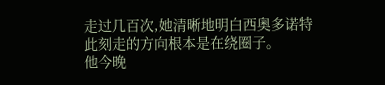走过几百次,她清晰地明白西奥多诺特此刻走的方向根本是在绕圈子。
他今晚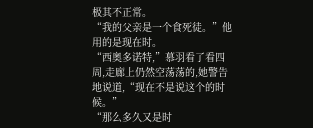极其不正常。
“我的父亲是一个食死徒。”他用的是现在时。
“西奥多诺特,”慕羽看了看四周,走廊上仍然空荡荡的,她警告地说道,“现在不是说这个的时候。”
“那么多久又是时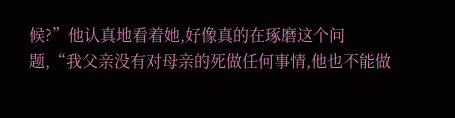候?”他认真地看着她,好像真的在琢磨这个问题,“我父亲没有对母亲的死做任何事情,他也不能做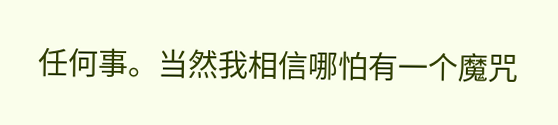任何事。当然我相信哪怕有一个魔咒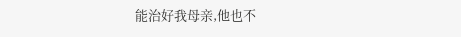能治好我母亲,他也不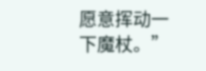愿意挥动一下魔杖。”